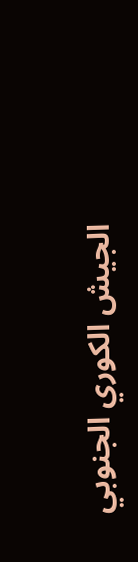الجيش الكوري الجنوبي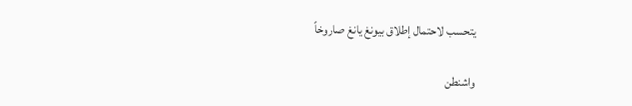يتحسب لاحتمال إطلاق بيونغ يانغ صاروخاً

واشنطن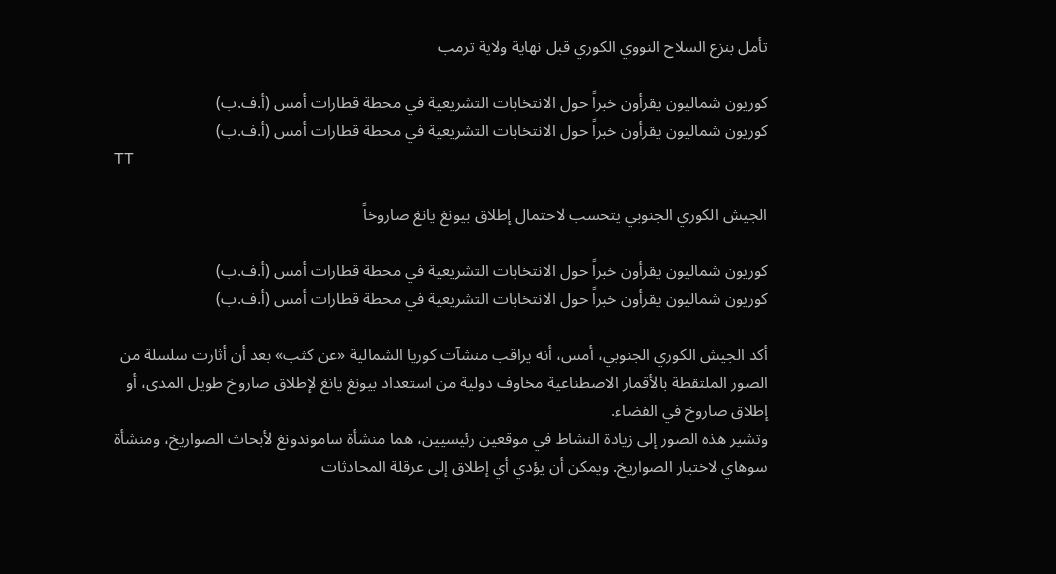تأمل بنزع السلاح النووي الكوري قبل نهاية ولاية ترمب

كوريون شماليون يقرأون خبراً حول الانتخابات التشريعية في محطة قطارات أمس (أ.ف.ب)
كوريون شماليون يقرأون خبراً حول الانتخابات التشريعية في محطة قطارات أمس (أ.ف.ب)
TT

الجيش الكوري الجنوبي يتحسب لاحتمال إطلاق بيونغ يانغ صاروخاً

كوريون شماليون يقرأون خبراً حول الانتخابات التشريعية في محطة قطارات أمس (أ.ف.ب)
كوريون شماليون يقرأون خبراً حول الانتخابات التشريعية في محطة قطارات أمس (أ.ف.ب)

أكد الجيش الكوري الجنوبي، أمس، أنه يراقب منشآت كوريا الشمالية «عن كثب» بعد أن أثارت سلسلة من الصور الملتقطة بالأقمار الاصطناعية مخاوف دولية من استعداد بيونغ يانغ لإطلاق صاروخ طويل المدى، أو إطلاق صاروخ في الفضاء.
وتشير هذه الصور إلى زيادة النشاط في موقعين رئيسيين، هما منشأة ساموندونغ لأبحاث الصواريخ، ومنشأة سوهاي لاختبار الصواريخ. ويمكن أن يؤدي أي إطلاق إلى عرقلة المحادثات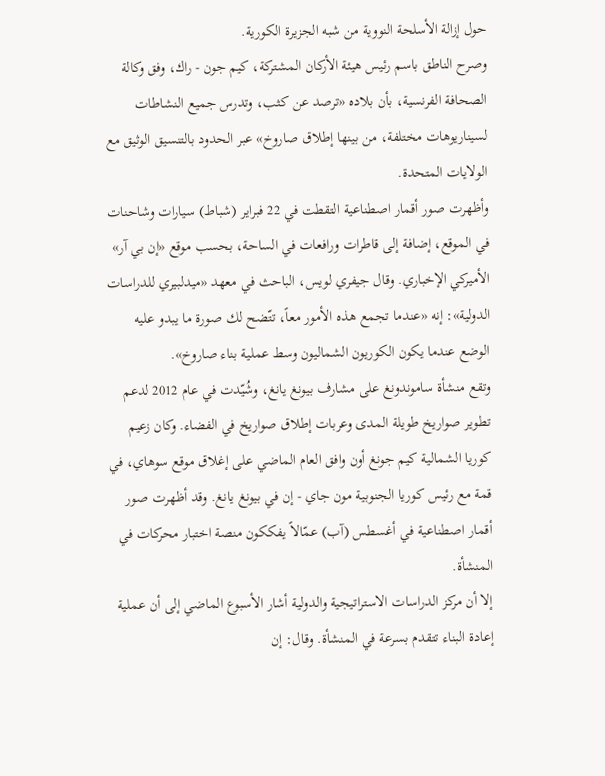حول إزالة الأسلحة النووية من شبه الجزيرة الكورية.
وصرح الناطق باسم رئيس هيئة الأركان المشتركة، كيم جون - راك، وفق وكالة الصحافة الفرنسية، بأن بلاده «ترصد عن كثب، وتدرس جميع النشاطات لسيناريوهات مختلفة، من بينها إطلاق صاروخ» عبر الحدود بالتنسيق الوثيق مع الولايات المتحدة.
وأظهرت صور أقمار اصطناعية التقطت في 22 فبراير (شباط) سيارات وشاحنات في الموقع، إضافة إلى قاطرات ورافعات في الساحة، بحسب موقع «إن بي آر» الأميركي الإخباري. وقال جيفري لويس، الباحث في معهد «ميدلبيري للدراسات الدولية»: إنه «عندما تجمع هذه الأمور معاً، تتّضح لك صورة ما يبدو عليه الوضع عندما يكون الكوريون الشماليون وسط عملية بناء صاروخ».
وتقع منشأة ساموندونغ على مشارف بيونغ يانغ، وشُيّدت في عام 2012 لدعم تطوير صواريخ طويلة المدى وعربات إطلاق صواريخ في الفضاء. وكان زعيم كوريا الشمالية كيم جونغ أون وافق العام الماضي على إغلاق موقع سوهاي، في قمة مع رئيس كوريا الجنوبية مون جاي - إن في بيونغ يانغ. وقد أظهرت صور أقمار اصطناعية في أغسطس (آب) عمّالاً يفككون منصة اختبار محركات في المنشأة.
إلا أن مركز الدراسات الاستراتيجية والدولية أشار الأسبوع الماضي إلى أن عملية إعادة البناء تتقدم بسرعة في المنشأة. وقال: إن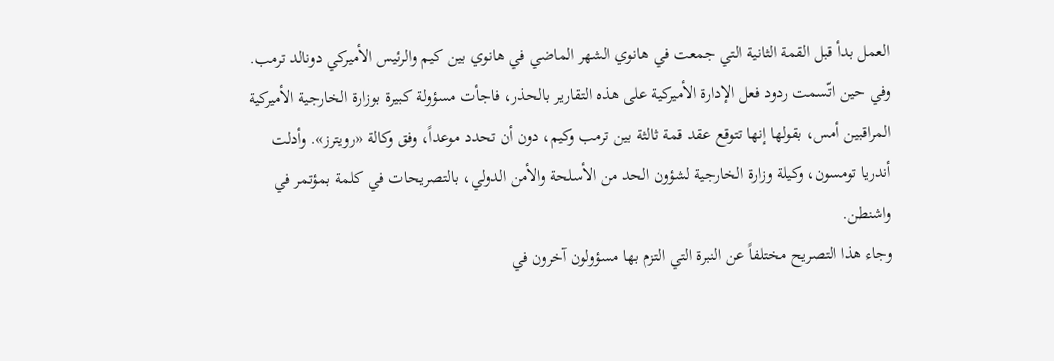العمل بدأ قبل القمة الثانية التي جمعت في هانوي الشهر الماضي في هانوي بين كيم والرئيس الأميركي دونالد ترمب.
وفي حين اتّسمت ردود فعل الإدارة الأميركية على هذه التقارير بالحذر، فاجأت مسؤولة كبيرة بوزارة الخارجية الأميركية المراقبين أمس، بقولها إنها تتوقع عقد قمة ثالثة بين ترمب وكيم، دون أن تحدد موعداً، وفق وكالة «رويترز». وأدلت أندريا تومسون، وكيلة وزارة الخارجية لشؤون الحد من الأسلحة والأمن الدولي، بالتصريحات في كلمة بمؤتمر في واشنطن.
وجاء هذا التصريح مختلفاً عن النبرة التي التزم بها مسؤولون آخرون في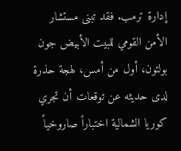إدارة ترمب. فقد تبنى مستشار الأمن القومي للبيت الأبيض جون بولتون، أول من أمس، لهجة حذرة لدى حديثه عن توقعات أن تجري كوريا الشمالية اختباراً صاروخياً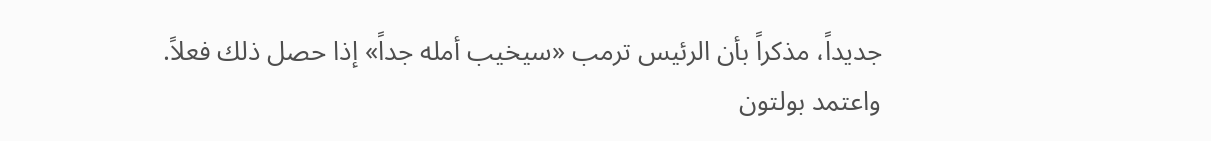جديداً، مذكراً بأن الرئيس ترمب «سيخيب أمله جداً» إذا حصل ذلك فعلاً.
واعتمد بولتون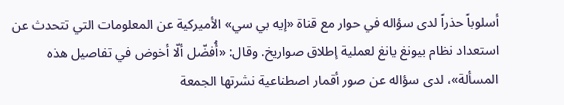أسلوباً حذراً لدى سؤاله في حوار مع قناة «إيه بي سي» الأميركية عن المعلومات التي تتحدث عن استعداد نظام بيونغ يانغ لعملية إطلاق صواريخ. وقال: «أُفضّل ألّا أخوض في تفاصيل هذه المسألة»، لدى سؤاله عن صور أقمار اصطناعية نشرتها الجمعة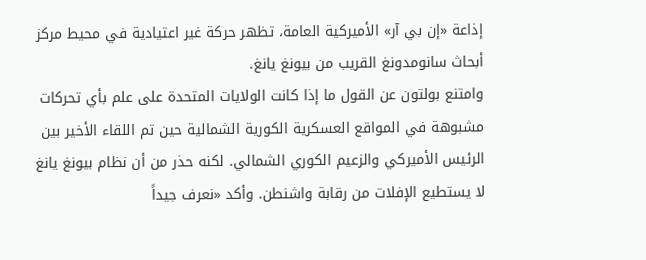إذاعة «إن بي آر» الأميركية العامة، تظهر حركة غير اعتيادية في محيط مركز أبحاث سانومدونغ القريب من بيونغ يانغ.
وامتنع بولتون عن القول ما إذا كانت الولايات المتحدة على علم بأي تحركات مشبوهة في المواقع العسكرية الكورية الشمالية حين تم اللقاء الأخير بين الرئيس الأميركي والزعيم الكوري الشمالي. لكنه حذر من أن نظام بيونغ يانغ لا يستطيع الإفلات من رقابة واشنطن. وأكد «نعرف جيداً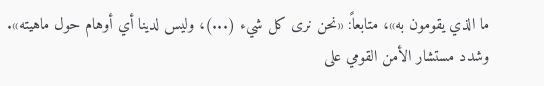ما الذي يقومون به»، متابعاً: «نحن نرى كل شيء (...)، وليس لدينا أي أوهام حول ماهيته».
وشدد مستشار الأمن القومي على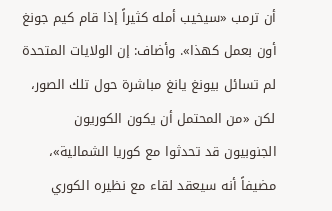أن ترمب «سيخيب أمله كثيراً إذا قام كيم جونغ أون بعمل كهذا». وأضاف: إن الولايات المتحدة لم تسائل بيونغ يانغ مباشرة حول تلك الصور، لكن «من المحتمل أن يكون الكوريون الجنوبيون قد تحدثوا مع كوريا الشمالية»، مضيفاً أنه سيعقد لقاء مع نظيره الكوري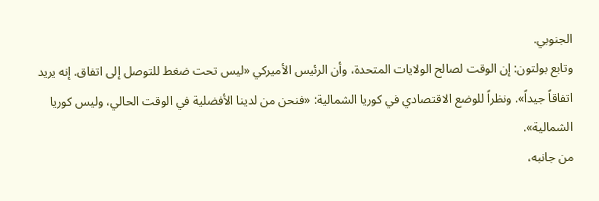الجنوبي.
وتابع بولتون: إن الوقت لصالح الولايات المتحدة، وأن الرئيس الأميركي «ليس تحت ضغط للتوصل إلى اتفاق. إنه يريد اتفاقاً جيداً». ونظراً للوضع الاقتصادي في كوريا الشمالية: «فنحن من لدينا الأفضلية في الوقت الحالي، وليس كوريا الشمالية».
من جانبه،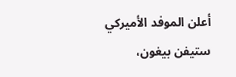أعلن الموفد الأميركي ستيفن بيغون،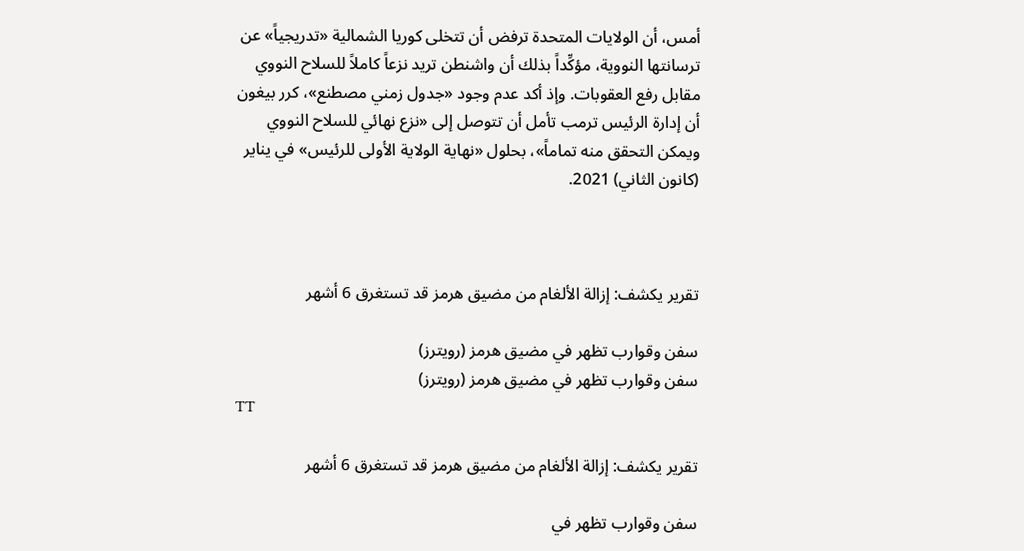أمس، أن الولايات المتحدة ترفض أن تتخلى كوريا الشمالية «تدريجياً» عن ترسانتها النووية، مؤكِّداً بذلك أن واشنطن تريد نزعاً كاملاً للسلاح النووي مقابل رفع العقوبات. وإذ أكد عدم وجود «جدول زمني مصطنع»، كرر بيغون أن إدارة الرئيس ترمب تأمل أن تتوصل إلى «نزع نهائي للسلاح النووي ويمكن التحقق منه تماماً»، بحلول «نهاية الولاية الأولى للرئيس» في يناير (كانون الثاني) 2021.



تقرير يكشف: إزالة الألغام من مضيق هرمز قد تستغرق 6 أشهر

سفن وقوارب تظهر في مضيق هرمز (رويترز)
سفن وقوارب تظهر في مضيق هرمز (رويترز)
TT

تقرير يكشف: إزالة الألغام من مضيق هرمز قد تستغرق 6 أشهر

سفن وقوارب تظهر في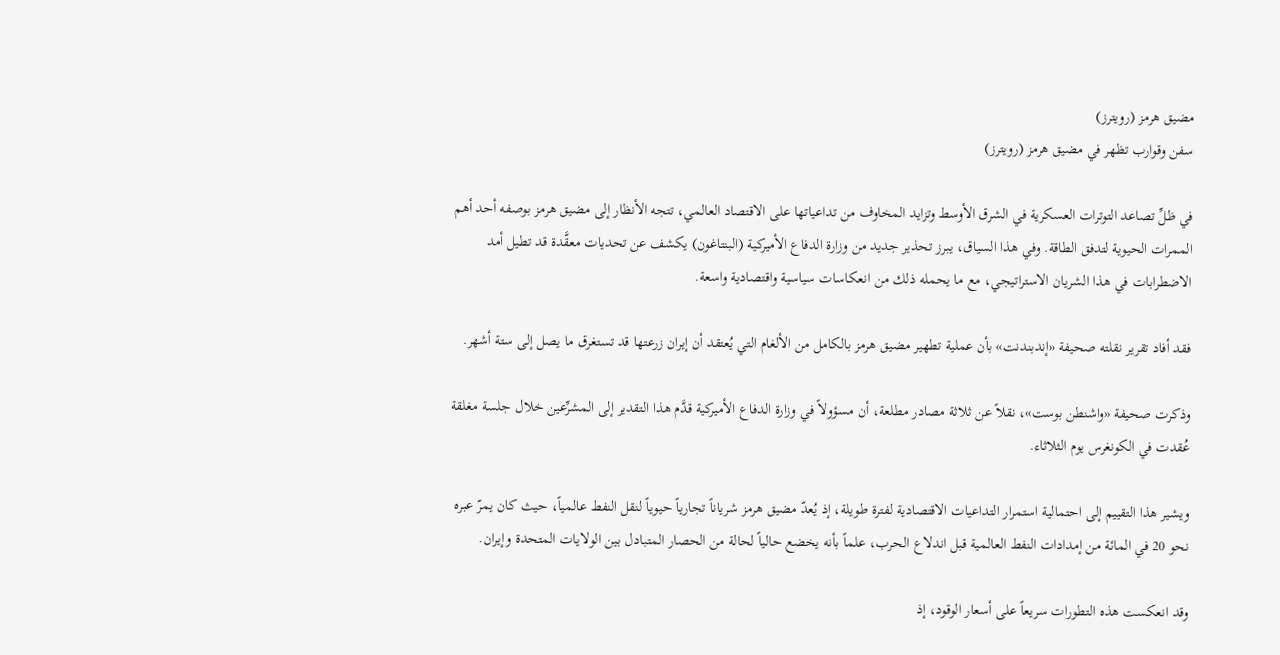مضيق هرمز (رويترز)
سفن وقوارب تظهر في مضيق هرمز (رويترز)

في ظلِّ تصاعد التوترات العسكرية في الشرق الأوسط وتزايد المخاوف من تداعياتها على الاقتصاد العالمي، تتجه الأنظار إلى مضيق هرمز بوصفه أحد أهم الممرات الحيوية لتدفق الطاقة. وفي هذا السياق، يبرز تحذير جديد من وزارة الدفاع الأميركية (البنتاغون) يكشف عن تحديات معقَّدة قد تطيل أمد الاضطرابات في هذا الشريان الاستراتيجي، مع ما يحمله ذلك من انعكاسات سياسية واقتصادية واسعة.

فقد أفاد تقرير نقلته صحيفة «إندبندنت» بأن عملية تطهير مضيق هرمز بالكامل من الألغام التي يُعتقد أن إيران زرعتها قد تستغرق ما يصل إلى ستة أشهر.

وذكرت صحيفة «واشنطن بوست»، نقلاً عن ثلاثة مصادر مطلعة، أن مسؤولاً في وزارة الدفاع الأميركية قدَّم هذا التقدير إلى المشرِّعين خلال جلسة مغلقة عُقدت في الكونغرس يوم الثلاثاء.

ويشير هذا التقييم إلى احتمالية استمرار التداعيات الاقتصادية لفترة طويلة، إذ يُعدّ مضيق هرمز شرياناً تجارياً حيوياً لنقل النفط عالمياً، حيث كان يمرّ عبره نحو 20 في المائة من إمدادات النفط العالمية قبل اندلاع الحرب، علماً بأنه يخضع حالياً لحالة من الحصار المتبادل بين الولايات المتحدة وإيران.

وقد انعكست هذه التطورات سريعاً على أسعار الوقود، إذ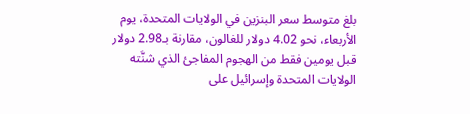بلغ متوسط سعر البنزين في الولايات المتحدة، يوم الأربعاء، نحو 4.02 دولار للغالون، مقارنة بـ2.98 دولار قبل يومين فقط من الهجوم المفاجئ الذي شنَّته الولايات المتحدة وإسرائيل على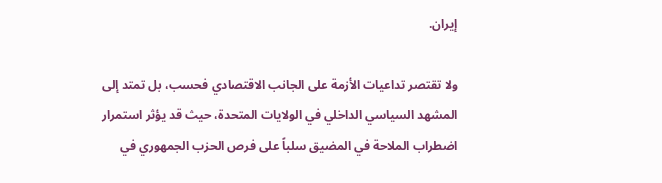إيران.

ولا تقتصر تداعيات الأزمة على الجانب الاقتصادي فحسب، بل تمتد إلى المشهد السياسي الداخلي في الولايات المتحدة، حيث قد يؤثر استمرار اضطراب الملاحة في المضيق سلباً على فرص الحزب الجمهوري في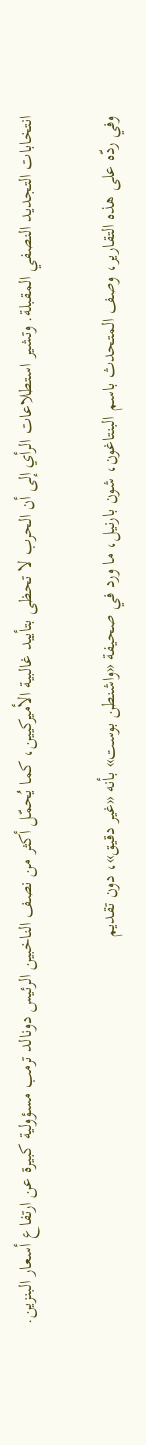انتخابات التجديد النصفي المقبلة. وتشير استطلاعات الرأي إلى أن الحرب لا تحظى بتأييد غالبية الأميركيين، كما يُحمّل أكثر من نصف الناخبين الرئيس دونالد ترمب مسؤولية كبيرة عن ارتفاع أسعار البنزين.

وفي ردّه على هذه التقارير، وصف المتحدث باسم البنتاغون، شون بارنيل، ما ورد في صحيفة «واشنطن بوست» بأنه «غير دقيق»، دون تقديم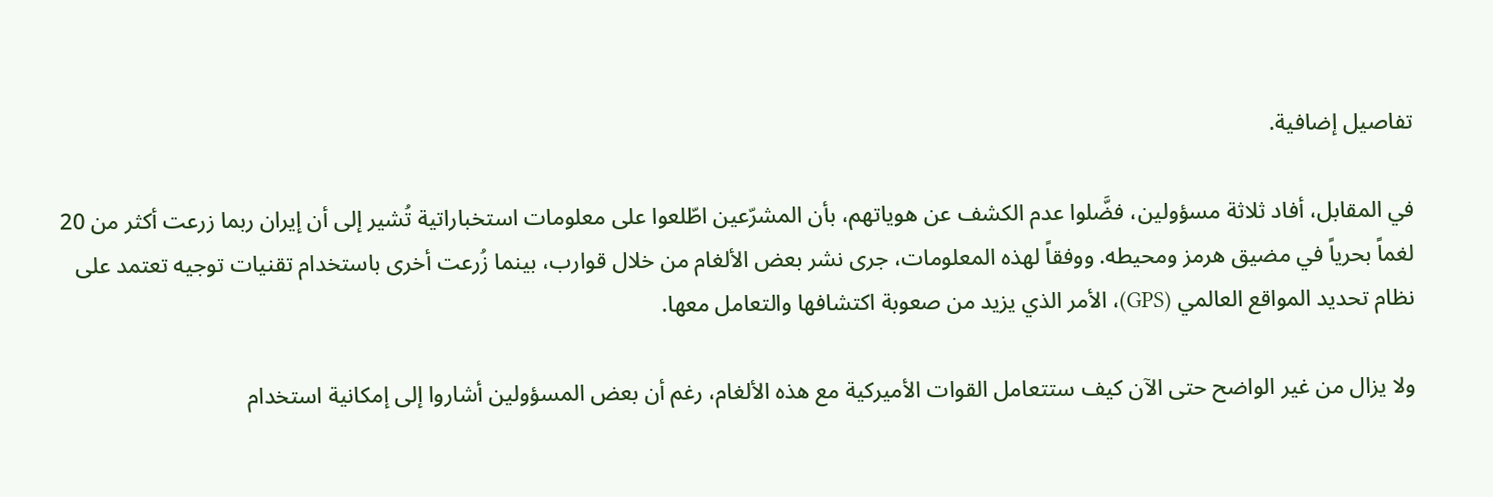تفاصيل إضافية.

في المقابل، أفاد ثلاثة مسؤولين، فضَّلوا عدم الكشف عن هوياتهم، بأن المشرّعين اطّلعوا على معلومات استخباراتية تُشير إلى أن إيران ربما زرعت أكثر من 20 لغماً بحرياً في مضيق هرمز ومحيطه. ووفقاً لهذه المعلومات، جرى نشر بعض الألغام من خلال قوارب، بينما زُرعت أخرى باستخدام تقنيات توجيه تعتمد على نظام تحديد المواقع العالمي (GPS)، الأمر الذي يزيد من صعوبة اكتشافها والتعامل معها.

ولا يزال من غير الواضح حتى الآن كيف ستتعامل القوات الأميركية مع هذه الألغام، رغم أن بعض المسؤولين أشاروا إلى إمكانية استخدام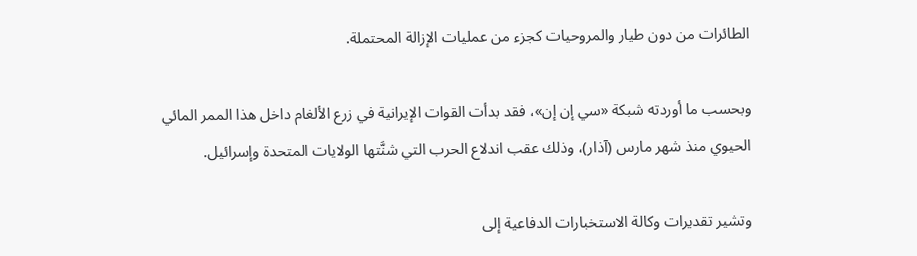الطائرات من دون طيار والمروحيات كجزء من عمليات الإزالة المحتملة.

وبحسب ما أوردته شبكة «سي إن إن»، فقد بدأت القوات الإيرانية في زرع الألغام داخل هذا الممر المائي الحيوي منذ شهر مارس (آذار)، وذلك عقب اندلاع الحرب التي شنَّتها الولايات المتحدة وإسرائيل.

وتشير تقديرات وكالة الاستخبارات الدفاعية إلى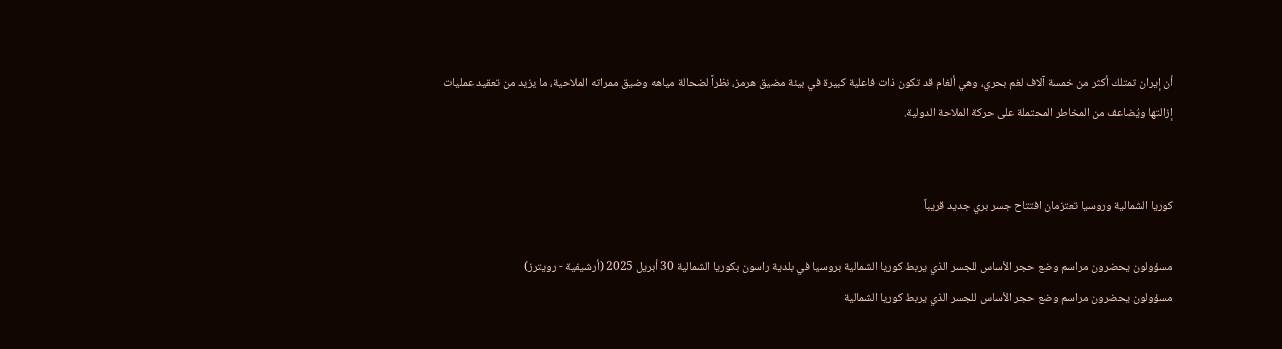أن إيران تمتلك أكثر من خمسة آلاف لغم بحري، وهي ألغام قد تكون ذات فاعلية كبيرة في بيئة مضيق هرمز، نظراً لضحالة مياهه وضيق ممراته الملاحية، ما يزيد من تعقيد عمليات إزالتها ويُضاعف من المخاطر المحتملة على حركة الملاحة الدولية.


كوريا الشمالية وروسيا تعتزمان افتتاح جسر بري جديد قريباً

مسؤولون يحضرون مراسم وضع حجر الأساس للجسر الذي يربط كوريا الشمالية بروسيا في بلدية راسون بكوريا الشمالية 30 أبريل 2025 (أرشيفية - رويترز)
مسؤولون يحضرون مراسم وضع حجر الأساس للجسر الذي يربط كوريا الشمالية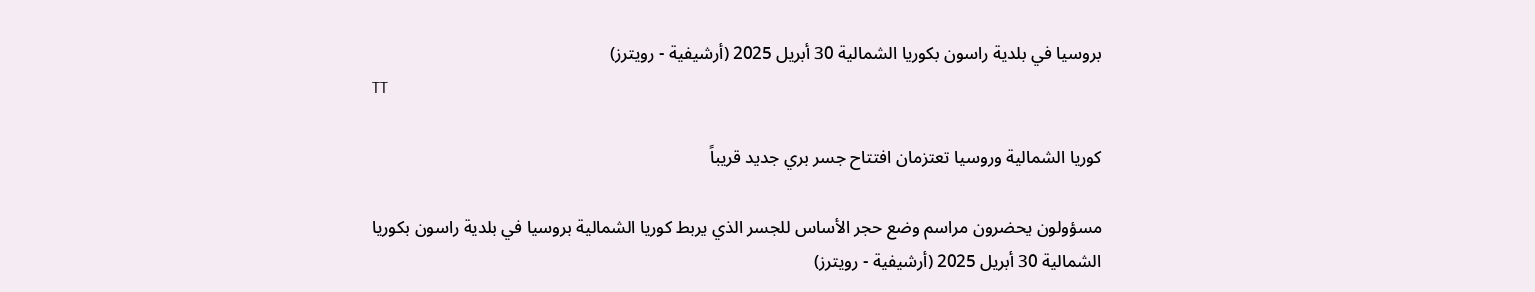بروسيا في بلدية راسون بكوريا الشمالية 30 أبريل 2025 (أرشيفية - رويترز)
TT

كوريا الشمالية وروسيا تعتزمان افتتاح جسر بري جديد قريباً

مسؤولون يحضرون مراسم وضع حجر الأساس للجسر الذي يربط كوريا الشمالية بروسيا في بلدية راسون بكوريا الشمالية 30 أبريل 2025 (أرشيفية - رويترز)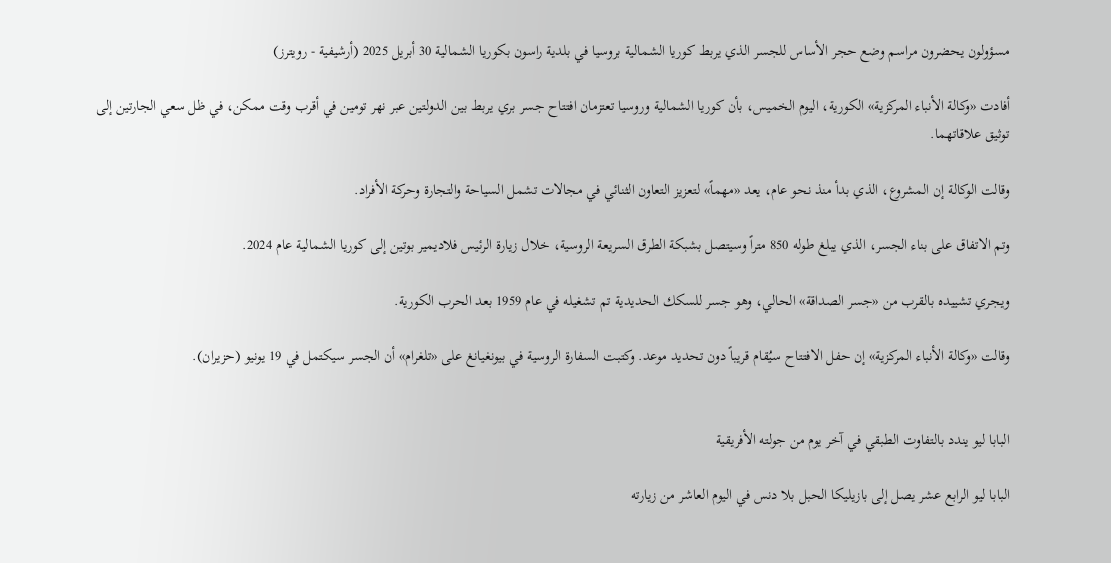مسؤولون يحضرون مراسم وضع حجر الأساس للجسر الذي يربط كوريا الشمالية بروسيا في بلدية راسون بكوريا الشمالية 30 أبريل 2025 (أرشيفية - رويترز)

أفادت «وكالة الأنباء المركزية» الكورية، اليوم الخميس، بأن كوريا الشمالية وروسيا تعتزمان افتتاح جسر بري يربط بين الدولتين عبر نهر تومين في أقرب وقت ممكن، في ظل ‌سعي الجارتين ‌إلى توثيق ‌علاقاتهما.

وقالت الوكالة إن المشروع، الذي بدأ منذ نحو عام، يعد «مهماً» لتعزيز التعاون الثنائي في مجالات تشمل السياحة والتجارة وحركة الأفراد.

وتم الاتفاق على بناء الجسر، ‌الذي ‌يبلغ طوله 850 متراً ‌وسيتصل بشبكة الطرق السريعة ‌الروسية، خلال زيارة الرئيس فلاديمير بوتين إلى كوريا الشمالية عام 2024.

ويجري تشييده ‌بالقرب من «جسر الصداقة» الحالي، وهو جسر للسكك الحديدية تم تشغيله في عام 1959 بعد الحرب الكورية.

وقالت «وكالة الأنباء المركزية» إن حفل الافتتاح سيُقام قريباً دون تحديد موعد. وكتبت السفارة الروسية في بيونغيانغ على «تلغرام» أن الجسر سيكتمل في 19 يونيو (حزيران).


البابا ليو يندد بالتفاوت الطبقي في آخر يوم من جولته الأفريقية

البابا ليو الرابع عشر يصل إلى بازيليكا الحبل بلا دنس في اليوم العاشر من زيارته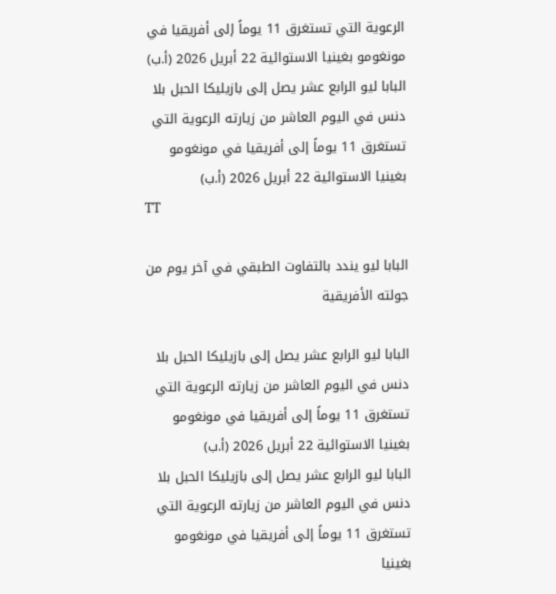الرعوية التي تستغرق 11 يوماً إلى أفريقيا في مونغومو بغينيا الاستوائية 22 أبريل 2026 (أ.ب)
البابا ليو الرابع عشر يصل إلى بازيليكا الحبل بلا دنس في اليوم العاشر من زيارته الرعوية التي تستغرق 11 يوماً إلى أفريقيا في مونغومو بغينيا الاستوائية 22 أبريل 2026 (أ.ب)
TT

البابا ليو يندد بالتفاوت الطبقي في آخر يوم من جولته الأفريقية

البابا ليو الرابع عشر يصل إلى بازيليكا الحبل بلا دنس في اليوم العاشر من زيارته الرعوية التي تستغرق 11 يوماً إلى أفريقيا في مونغومو بغينيا الاستوائية 22 أبريل 2026 (أ.ب)
البابا ليو الرابع عشر يصل إلى بازيليكا الحبل بلا دنس في اليوم العاشر من زيارته الرعوية التي تستغرق 11 يوماً إلى أفريقيا في مونغومو بغينيا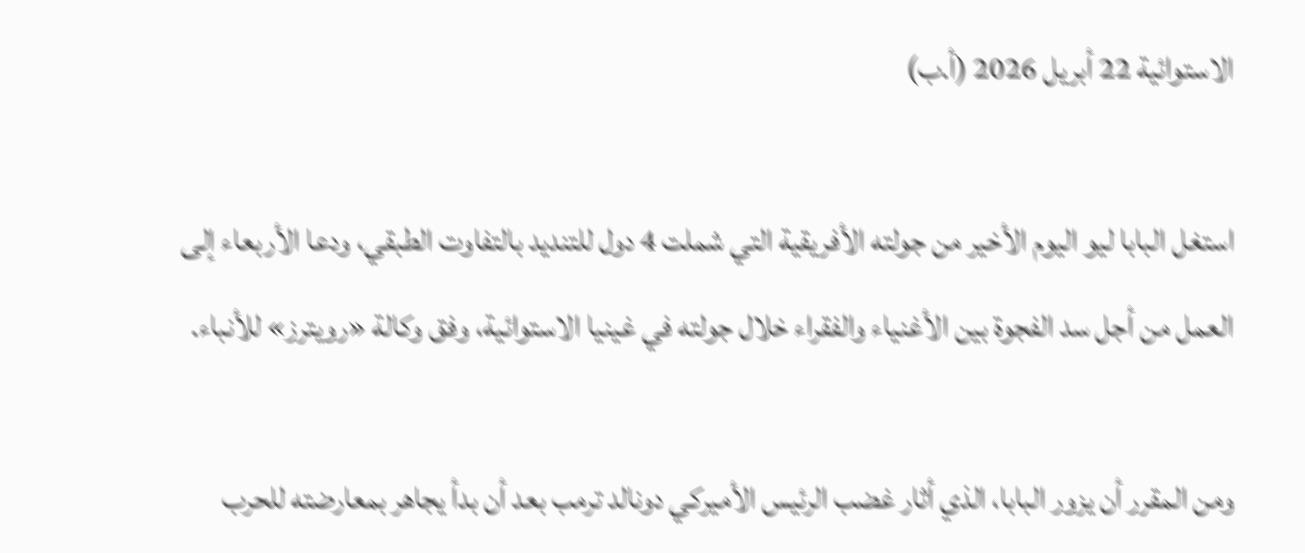الاستوائية 22 أبريل 2026 (أ.ب)

استغل البابا ليو اليوم الأخير من جولته الأفريقية التي شملت 4 دول للتنديد بالتفاوت الطبقي، ودعا الأربعاء إلى العمل من أجل سد الفجوة بين الأغنياء والفقراء خلال جولته في غينيا الاستوائية، وفق وكالة «رويترز» للأنباء.

ومن المقرر أن يزور البابا، الذي أثار غضب الرئيس الأميركي دونالد ترمب بعد أن بدأ يجاهر بمعارضته للحرب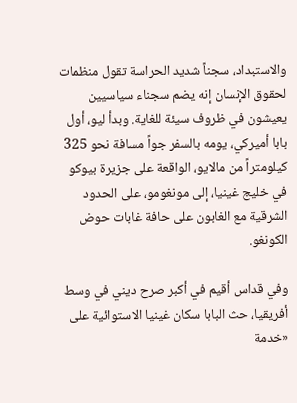والاستبداد، سجناً شديد الحراسة تقول منظمات لحقوق الإنسان إنه يضم سجناء سياسيين يعيشون في ظروف سيئة للغاية. وبدأ ليو، أول بابا أميركي، يومه بالسفر جواً مسافة نحو 325 كيلومتراً من مالايو، الواقعة على جزيرة بيوكو في خليج غينيا، إلى مونغومو، على الحدود الشرقية مع الغابون على حافة غابات حوض الكونغو.

وفي قداس أقيم في أكبر صرح ديني في وسط أفريقيا، حث البابا سكان غينيا الاستوائية على «خدمة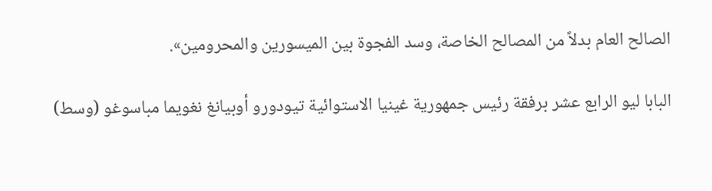الصالح العام بدلاً من المصالح الخاصة، وسد الفجوة بين الميسورين والمحرومين».

البابا ليو الرابع عشر برفقة رئيس جمهورية غينيا الاستوائية تيودورو أوبيانغ نغويما مباسوغو (وسط)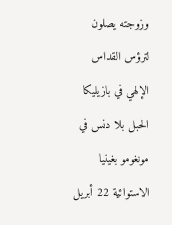وزوجته يصلون لترؤس القداس الإلهي في بازيليكا الحبل بلا دنس في مونغومو بغينيا الاستوائية 22 أبريل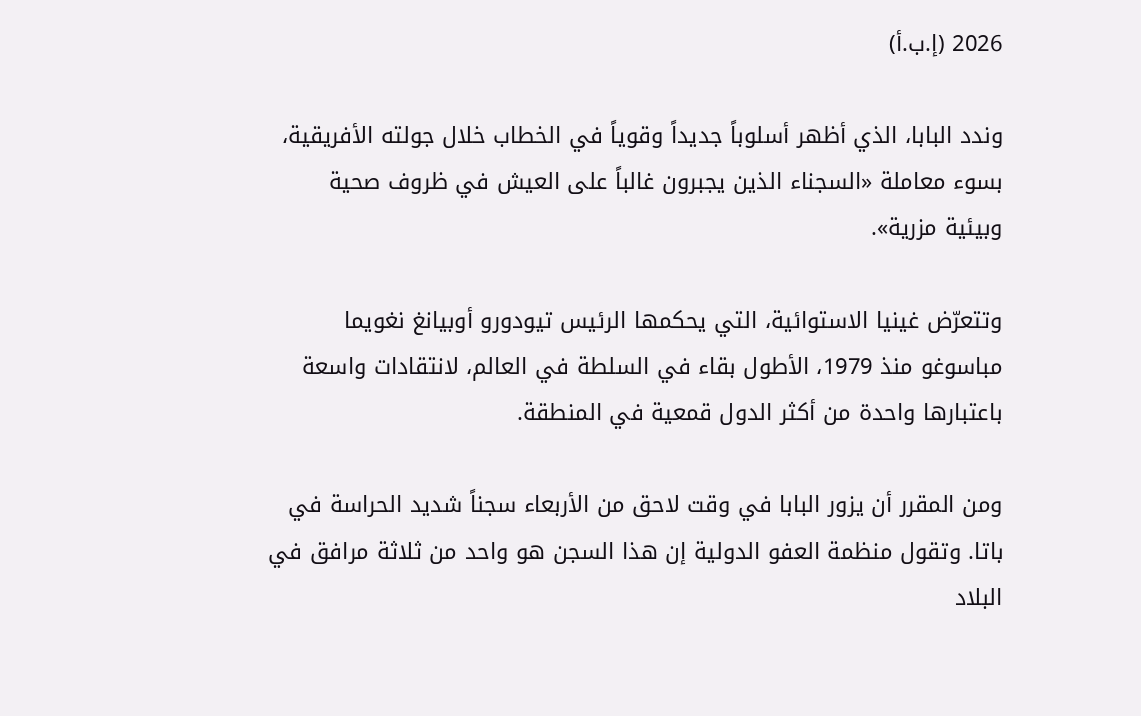2026 (إ.ب.أ)

وندد البابا، الذي أظهر أسلوباً جديداً وقوياً في الخطاب خلال جولته الأفريقية، بسوء معاملة «السجناء الذين يجبرون غالباً على العيش في ظروف صحية وبيئية مزرية».

وتتعرّض غينيا الاستوائية، التي يحكمها الرئيس تيودورو أوبيانغ نغويما مباسوغو منذ 1979، الأطول بقاء في السلطة في العالم، لانتقادات واسعة باعتبارها واحدة من أكثر الدول قمعية في المنطقة.

ومن المقرر أن يزور البابا في وقت لاحق من الأربعاء سجناً شديد الحراسة في باتا. وتقول منظمة العفو الدولية إن هذا السجن هو واحد من ثلاثة مرافق في البلاد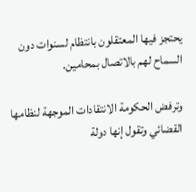يحتجز فيها المعتقلون بانتظام لسنوات دون السماح لهم بالاتصال بمحامين.

وترفض الحكومة الانتقادات الموجهة لنظامها القضائي وتقول إنها دولة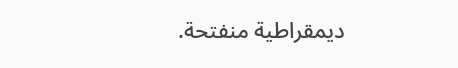ديمقراطية منفتحة.